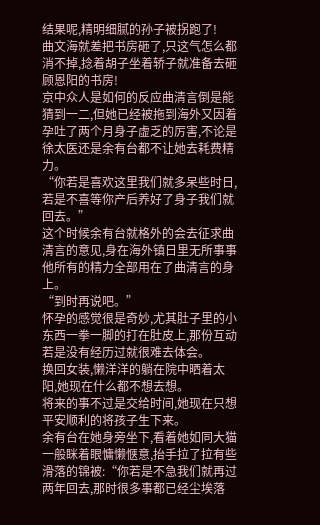结果呢,精明细腻的孙子被拐跑了!
曲文海就差把书房砸了,只这气怎么都消不掉,捻着胡子坐着轿子就准备去砸顾恩阳的书房!
京中众人是如何的反应曲清言倒是能猜到一二,但她已经被拖到海外又因着孕吐了两个月身子虚乏的厉害,不论是徐太医还是余有台都不让她去耗费精力。
“你若是喜欢这里我们就多呆些时日,若是不喜等你产后养好了身子我们就回去。”
这个时候余有台就格外的会去征求曲清言的意见,身在海外镇日里无所事事他所有的精力全部用在了曲清言的身上。
“到时再说吧。”
怀孕的感觉很是奇妙,尤其肚子里的小东西一拳一脚的打在肚皮上,那份互动若是没有经历过就很难去体会。
换回女装,懒洋洋的躺在院中晒着太阳,她现在什么都不想去想。
将来的事不过是交给时间,她现在只想平安顺利的将孩子生下来。
余有台在她身旁坐下,看着她如同大猫一般眯着眼慵懒惬意,抬手拉了拉有些滑落的锦被:“你若是不急我们就再过两年回去,那时很多事都已经尘埃落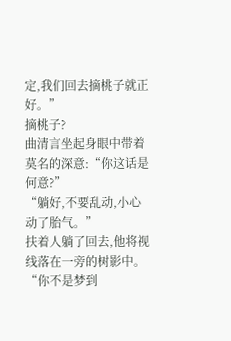定,我们回去摘桃子就正好。”
摘桃子?
曲清言坐起身眼中带着莫名的深意:“你这话是何意?”
“躺好,不要乱动,小心动了胎气。”
扶着人躺了回去,他将视线落在一旁的树影中。
“你不是梦到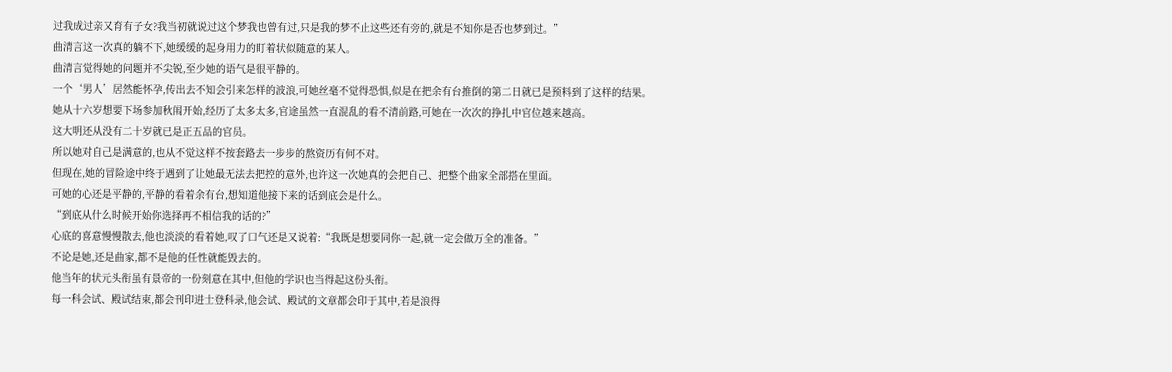过我成过亲又育有子女?我当初就说过这个梦我也曾有过,只是我的梦不止这些还有旁的,就是不知你是否也梦到过。”
曲清言这一次真的躺不下,她缓缓的起身用力的盯着状似随意的某人。
曲清言觉得她的问题并不尖锐,至少她的语气是很平静的。
一个‘男人’居然能怀孕,传出去不知会引来怎样的波浪,可她丝毫不觉得恐惧,似是在把余有台推倒的第二日就已是预料到了这样的结果。
她从十六岁想要下场参加秋闱开始,经历了太多太多,官途虽然一直混乱的看不清前路,可她在一次次的挣扎中官位越来越高。
这大明还从没有二十岁就已是正五品的官员。
所以她对自己是满意的,也从不觉这样不按套路去一步步的熬资历有何不对。
但现在,她的冒险途中终于遇到了让她最无法去把控的意外,也许这一次她真的会把自己、把整个曲家全部搭在里面。
可她的心还是平静的,平静的看着余有台,想知道他接下来的话到底会是什么。
“到底从什么时候开始你选择再不相信我的话的?”
心底的喜意慢慢散去,他也淡淡的看着她,叹了口气还是又说着:“我既是想要同你一起,就一定会做万全的准备。”
不论是她,还是曲家,都不是他的任性就能毁去的。
他当年的状元头衔虽有景帝的一份刻意在其中,但他的学识也当得起这份头衔。
每一科会试、殿试结束,都会刊印进士登科录,他会试、殿试的文章都会印于其中,若是浪得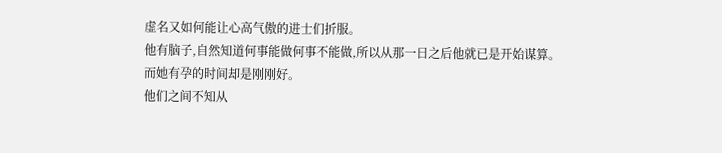虚名又如何能让心高气傲的进士们折服。
他有脑子,自然知道何事能做何事不能做,所以从那一日之后他就已是开始谋算。
而她有孕的时间却是刚刚好。
他们之间不知从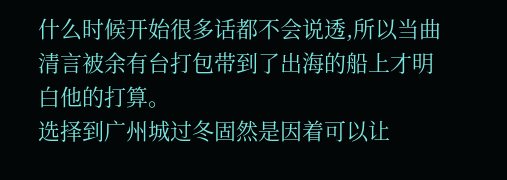什么时候开始很多话都不会说透,所以当曲清言被余有台打包带到了出海的船上才明白他的打算。
选择到广州城过冬固然是因着可以让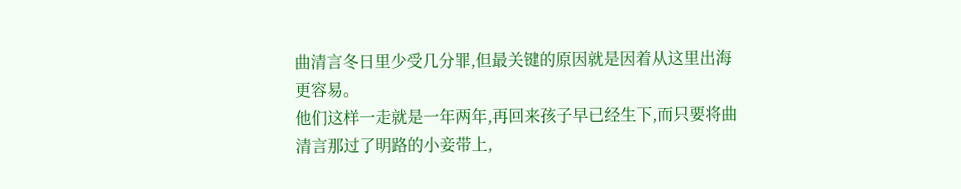曲清言冬日里少受几分罪,但最关键的原因就是因着从这里出海更容易。
他们这样一走就是一年两年,再回来孩子早已经生下,而只要将曲清言那过了明路的小妾带上,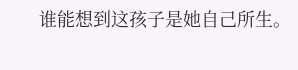谁能想到这孩子是她自己所生。